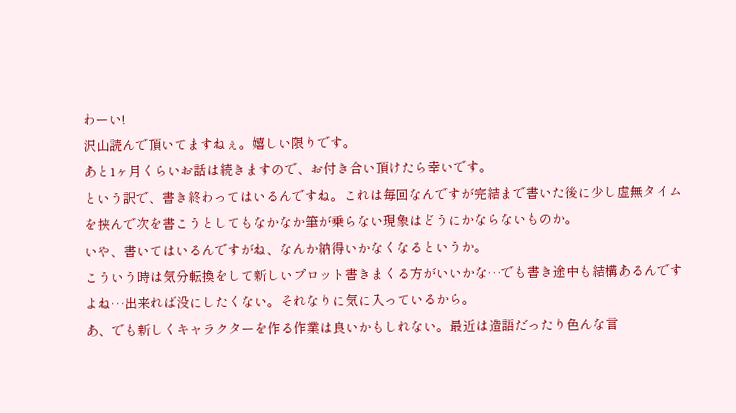わーい!
沢山読んで頂いてますねぇ。嬉しい限りです。
あと1ヶ月くらいお話は続きますので、お付き合い頂けたら幸いです。
という訳で、書き終わってはいるんですね。これは毎回なんですが完結まで書いた後に少し虚無タイムを挟んで次を書こうとしてもなかなか筆が乗らない現象はどうにかならないものか。
いや、書いてはいるんですがね、なんか納得いかなくなるというか。
こういう時は気分転換をして新しいプロット書きまくる方がいいかな…でも書き途中も結構あるんですよね…出来れば没にしたくない。それなりに気に入っているから。
あ、でも新しくキャラクターを作る作業は良いかもしれない。最近は造語だったり色んな言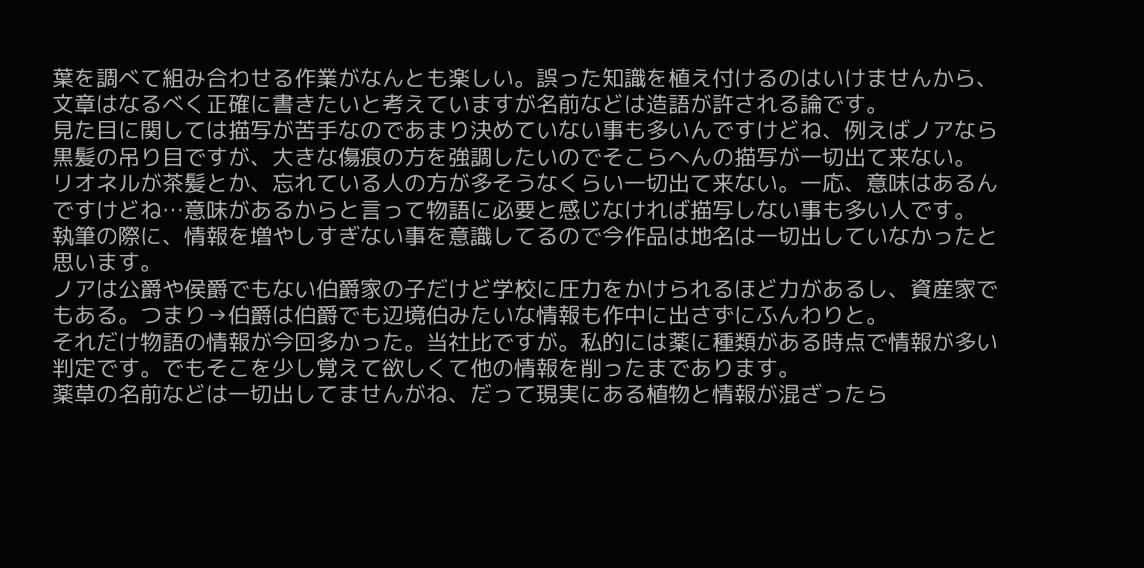葉を調べて組み合わせる作業がなんとも楽しい。誤った知識を植え付けるのはいけませんから、文章はなるべく正確に書きたいと考えていますが名前などは造語が許される論です。
見た目に関しては描写が苦手なのであまり決めていない事も多いんですけどね、例えばノアなら黒髪の吊り目ですが、大きな傷痕の方を強調したいのでそこらへんの描写が一切出て来ない。
リオネルが茶髪とか、忘れている人の方が多そうなくらい一切出て来ない。一応、意味はあるんですけどね…意味があるからと言って物語に必要と感じなければ描写しない事も多い人です。
執筆の際に、情報を増やしすぎない事を意識してるので今作品は地名は一切出していなかったと思います。
ノアは公爵や侯爵でもない伯爵家の子だけど学校に圧力をかけられるほど力があるし、資産家でもある。つまり→伯爵は伯爵でも辺境伯みたいな情報も作中に出さずにふんわりと。
それだけ物語の情報が今回多かった。当社比ですが。私的には薬に種類がある時点で情報が多い判定です。でもそこを少し覚えて欲しくて他の情報を削ったまであります。
薬草の名前などは一切出してませんがね、だって現実にある植物と情報が混ざったら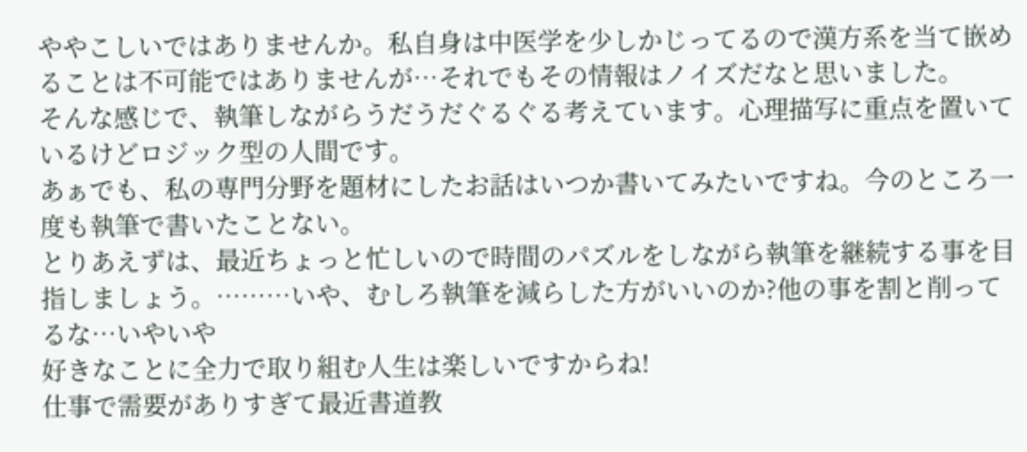ややこしいではありませんか。私自身は中医学を少しかじってるので漢方系を当て嵌めることは不可能ではありませんが…それでもその情報はノイズだなと思いました。
そんな感じで、執筆しながらうだうだぐるぐる考えています。心理描写に重点を置いているけどロジック型の人間です。
あぁでも、私の専門分野を題材にしたお話はいつか書いてみたいですね。今のところ一度も執筆で書いたことない。
とりあえずは、最近ちょっと忙しいので時間のパズルをしながら執筆を継続する事を目指しましょう。………いや、むしろ執筆を減らした方がいいのか?他の事を割と削ってるな…いやいや
好きなことに全力で取り組む人生は楽しいですからね!
仕事で需要がありすぎて最近書道教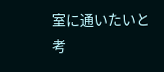室に通いたいと考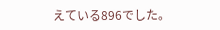えている896でした。